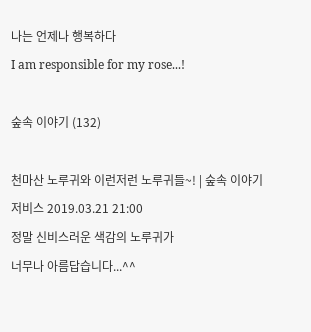나는 언제나 행복하다
I am responsible for my rose...!

숲속 이야기 (132)

천마산 노루귀와 이런저런 노루귀들~! | 숲속 이야기
저비스 2019.03.21 21:00
정말 신비스러운 색감의 노루귀가
너무나 아름답습니다...^^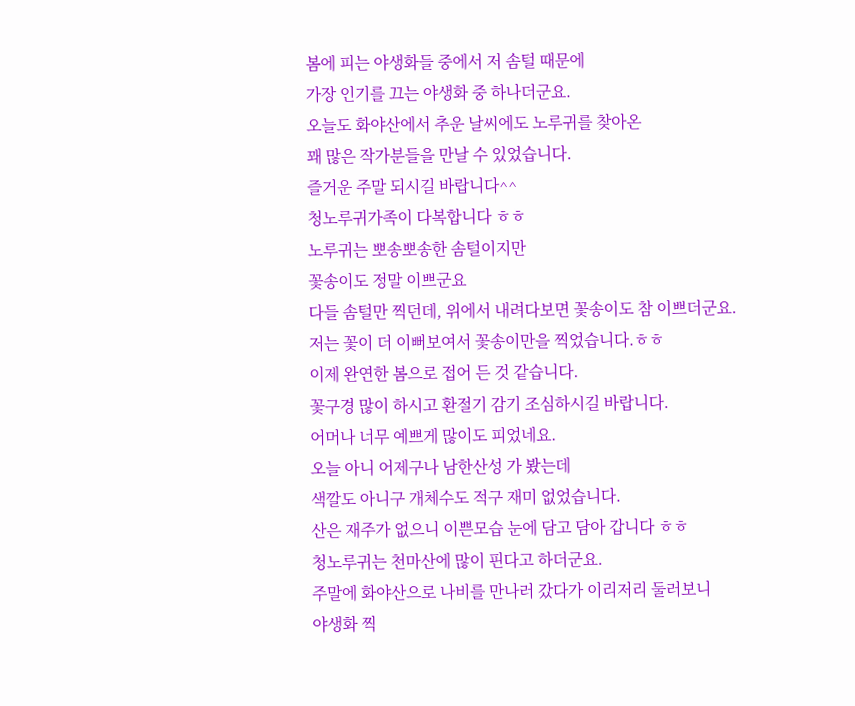봄에 피는 야생화들 중에서 저 솜털 때문에
가장 인기를 끄는 야생화 중 하나더군요.
오늘도 화야산에서 추운 날씨에도 노루귀를 찾아온
꽤 많은 작가분들을 만날 수 있었습니다.
즐거운 주말 되시길 바랍니다^^
청노루귀가족이 다복합니다 ㅎㅎ
노루귀는 뽀송뽀송한 솜털이지만
꽃송이도 정말 이쁘군요
다들 솜털만 찍던데, 위에서 내려다보면 꽃송이도 참 이쁘더군요.
저는 꽃이 더 이뻐보여서 꽃송이만을 찍었습니다.ㅎㅎ
이제 완연한 봄으로 접어 든 것 같습니다.
꽃구경 많이 하시고 환절기 감기 조심하시길 바랍니다.
어머나 너무 예쁘게 많이도 피었네요.
오늘 아니 어제구나 남한산성 가 봤는데
색깔도 아니구 개체수도 적구 재미 없었습니다.
산은 재주가 없으니 이쁜모습 눈에 담고 담아 갑니다 ㅎㅎ
청노루귀는 천마산에 많이 핀다고 하더군요.
주말에 화야산으로 나비를 만나러 갔다가 이리저리 둘러보니
야생화 찍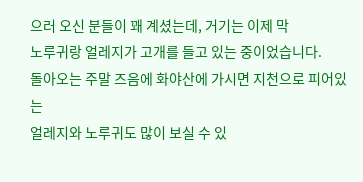으러 오신 분들이 꽤 계셨는데, 거기는 이제 막
노루귀랑 얼레지가 고개를 들고 있는 중이었습니다.
돌아오는 주말 즈음에 화야산에 가시면 지천으로 피어있는
얼레지와 노루귀도 많이 보실 수 있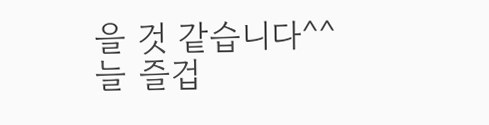을 것 같습니다^^
늘 즐겁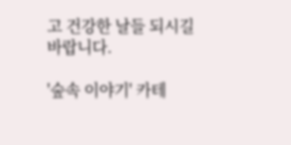고 건강한 날들 되시길 바랍니다.

'숲속 이야기' 카테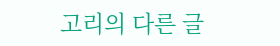고리의 다른 글